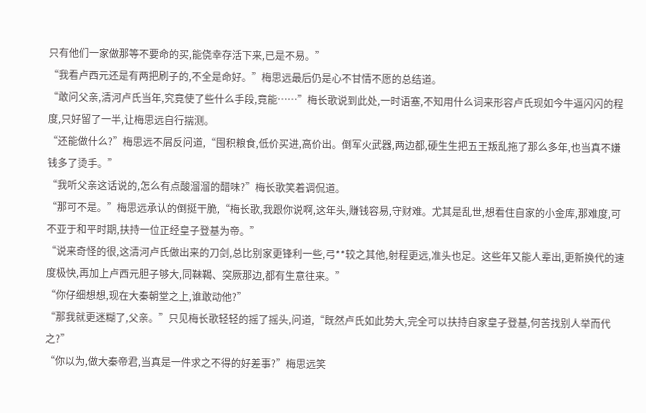只有他们一家做那等不要命的买,能侥幸存活下来,已是不易。”
“我看卢西元还是有两把刷子的,不全是命好。”梅思远最后仍是心不甘情不愿的总结道。
“敢问父亲,清河卢氏当年,究竟使了些什么手段,竟能……”梅长歌说到此处,一时语塞,不知用什么词来形容卢氏现如今牛逼闪闪的程度,只好留了一半,让梅思远自行揣测。
“还能做什么?”梅思远不屑反问道,“囤积粮食,低价买进,高价出。倒军火武器,两边都,硬生生把五王叛乱拖了那么多年,也当真不嫌钱多了烫手。”
“我听父亲这话说的,怎么有点酸溜溜的醋味?”梅长歌笑着调侃道。
“那可不是。”梅思远承认的倒挺干脆,“梅长歌,我跟你说啊,这年头,赚钱容易,守财难。尤其是乱世,想看住自家的小金库,那难度,可不亚于和平时期,扶持一位正经皇子登基为帝。”
“说来奇怪的很,这清河卢氏做出来的刀剑,总比别家更锋利一些,弓**较之其他,射程更远,准头也足。这些年又能人辈出,更新换代的速度极快,再加上卢西元胆子够大,同靺鞨、突厥那边,都有生意往来。”
“你仔细想想,现在大秦朝堂之上,谁敢动他?”
“那我就更迷糊了,父亲。”只见梅长歌轻轻的摇了摇头,问道,“既然卢氏如此势大,完全可以扶持自家皇子登基,何苦找别人举而代之?”
“你以为,做大秦帝君,当真是一件求之不得的好差事?”梅思远笑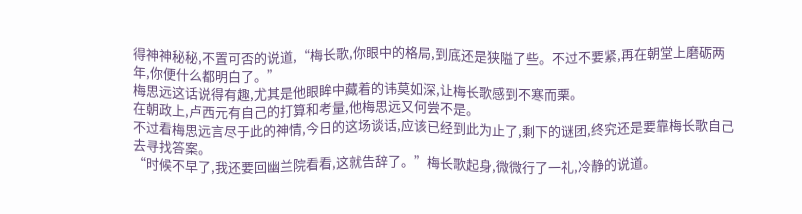得神神秘秘,不置可否的说道,“梅长歌,你眼中的格局,到底还是狭隘了些。不过不要紧,再在朝堂上磨砺两年,你便什么都明白了。”
梅思远这话说得有趣,尤其是他眼眸中藏着的讳莫如深,让梅长歌感到不寒而栗。
在朝政上,卢西元有自己的打算和考量,他梅思远又何尝不是。
不过看梅思远言尽于此的神情,今日的这场谈话,应该已经到此为止了,剩下的谜团,终究还是要靠梅长歌自己去寻找答案。
“时候不早了,我还要回幽兰院看看,这就告辞了。”梅长歌起身,微微行了一礼,冷静的说道。